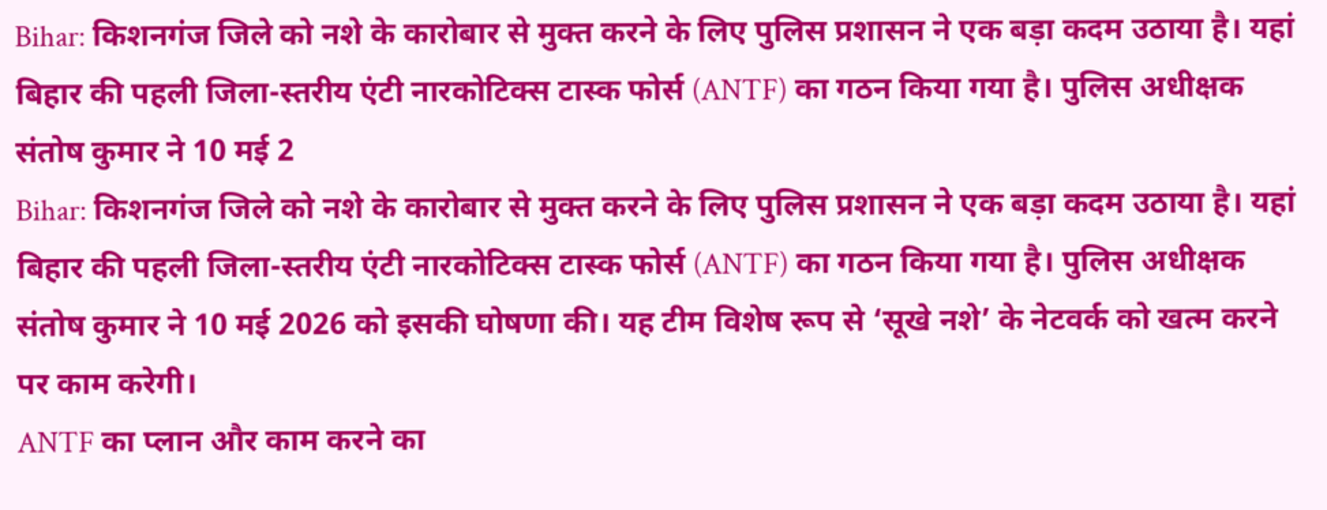Bihar: किशनगंज जिले को नशे के कारोबार से मुक्त करने के लिए पुलिस प्रशासन ने एक बड़ा कदम उठाया है। यहां बिहार की पहली जिला-स्तरीय एंटी नारकोटिक्स टास्क फोर्स (ANTF) का गठन किया गया है। पुलिस अधीक्षक संतोष कुमार ने 10 मई 2
Bihar: किशनगंज जिले को नशे के कारोबार से मुक्त करने के लिए पुलिस प्रशासन ने एक बड़ा कदम उठाया है। यहां बिहार की पहली जिला-स्तरीय एंटी नारकोटिक्स टास्क फोर्स (ANTF) का गठन किया गया है। पुलिस अधीक्षक संतोष कुमार ने 10 मई 2026 को इसकी घोषणा की। यह टीम विशेष रूप से ‘सूखे नशे’ के नेटवर्क को खत्म करने पर काम करेगी।
ANTF का प्लान और काम करने का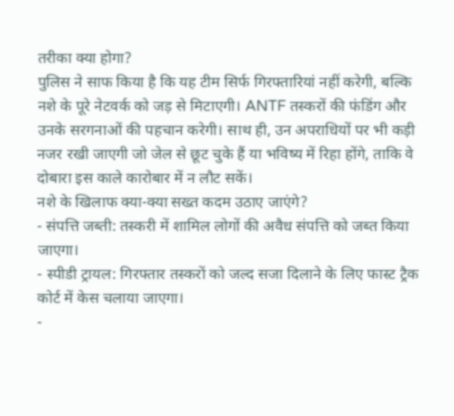तरीका क्या होगा?
पुलिस ने साफ किया है कि यह टीम सिर्फ गिरफ्तारियां नहीं करेगी, बल्कि नशे के पूरे नेटवर्क को जड़ से मिटाएगी। ANTF तस्करों की फंडिंग और उनके सरगनाओं की पहचान करेगी। साथ ही, उन अपराधियों पर भी कड़ी नजर रखी जाएगी जो जेल से छूट चुके हैं या भविष्य में रिहा होंगे, ताकि वे दोबारा इस काले कारोबार में न लौट सकें।
नशे के खिलाफ क्या-क्या सख्त कदम उठाए जाएंगे?
- संपत्ति जब्ती: तस्करी में शामिल लोगों की अवैध संपत्ति को जब्त किया जाएगा।
- स्पीडी ट्रायल: गिरफ्तार तस्करों को जल्द सजा दिलाने के लिए फास्ट ट्रैक कोर्ट में केस चलाया जाएगा।
-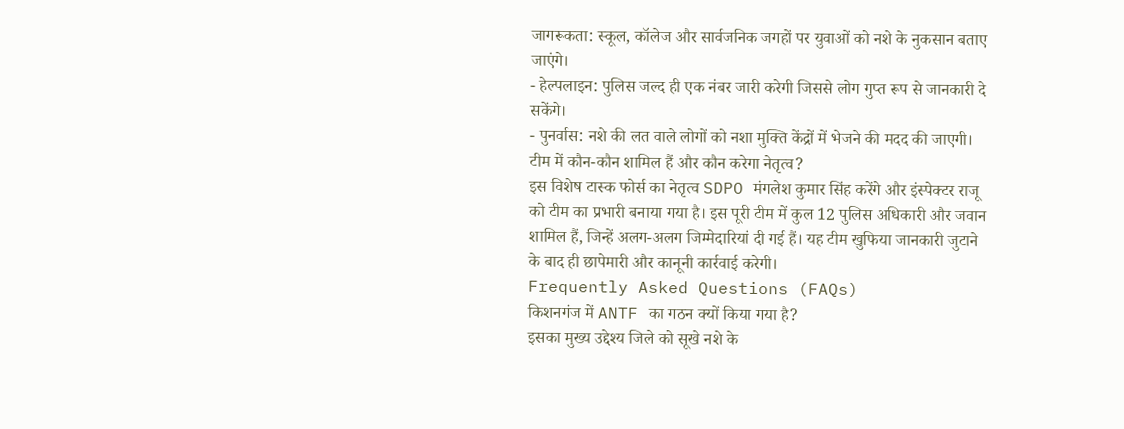जागरूकता: स्कूल, कॉलेज और सार्वजनिक जगहों पर युवाओं को नशे के नुकसान बताए जाएंगे।
- हेल्पलाइन: पुलिस जल्द ही एक नंबर जारी करेगी जिससे लोग गुप्त रूप से जानकारी दे सकेंगे।
- पुनर्वास: नशे की लत वाले लोगों को नशा मुक्ति केंद्रों में भेजने की मदद की जाएगी।
टीम में कौन-कौन शामिल हैं और कौन करेगा नेतृत्व?
इस विशेष टास्क फोर्स का नेतृत्व SDPO मंगलेश कुमार सिंह करेंगे और इंस्पेक्टर राजू को टीम का प्रभारी बनाया गया है। इस पूरी टीम में कुल 12 पुलिस अधिकारी और जवान शामिल हैं, जिन्हें अलग-अलग जिम्मेदारियां दी गई हैं। यह टीम खुफिया जानकारी जुटाने के बाद ही छापेमारी और कानूनी कार्रवाई करेगी।
Frequently Asked Questions (FAQs)
किशनगंज में ANTF का गठन क्यों किया गया है?
इसका मुख्य उद्देश्य जिले को सूखे नशे के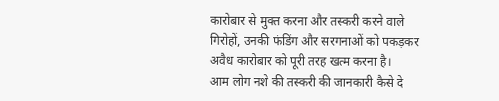कारोबार से मुक्त करना और तस्करी करने वाले गिरोहों, उनकी फंडिंग और सरगनाओं को पकड़कर अवैध कारोबार को पूरी तरह खत्म करना है।
आम लोग नशे की तस्करी की जानकारी कैसे दे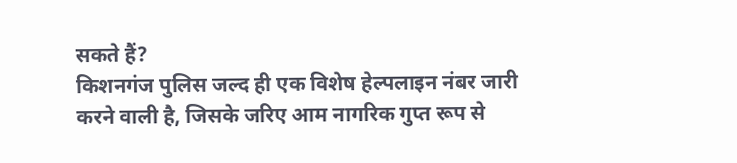सकते हैं?
किशनगंज पुलिस जल्द ही एक विशेष हेल्पलाइन नंबर जारी करने वाली है, जिसके जरिए आम नागरिक गुप्त रूप से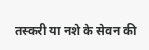तस्करी या नशे के सेवन की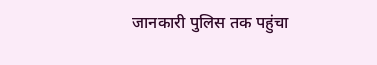जानकारी पुलिस तक पहुंचा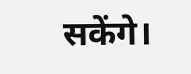सकेंगे।